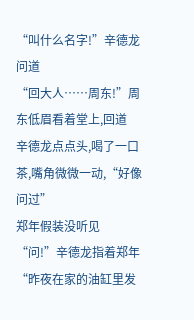“叫什么名字!”辛德龙问道
“回大人……周东!”周东低眉看着堂上,回道
辛德龙点点头,喝了一口茶,嘴角微微一动,“好像问过”
郑年假装没听见
“问!”辛德龙指着郑年
“昨夜在家的油缸里发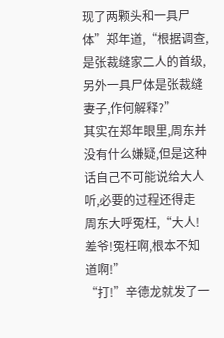现了两颗头和一具尸体”郑年道,“根据调查,是张裁缝家二人的首级,另外一具尸体是张裁缝妻子,作何解释?”
其实在郑年眼里,周东并没有什么嫌疑,但是这种话自己不可能说给大人听,必要的过程还得走
周东大呼冤枉,“大人!差爷!冤枉啊,根本不知道啊!”
“打!”辛德龙就发了一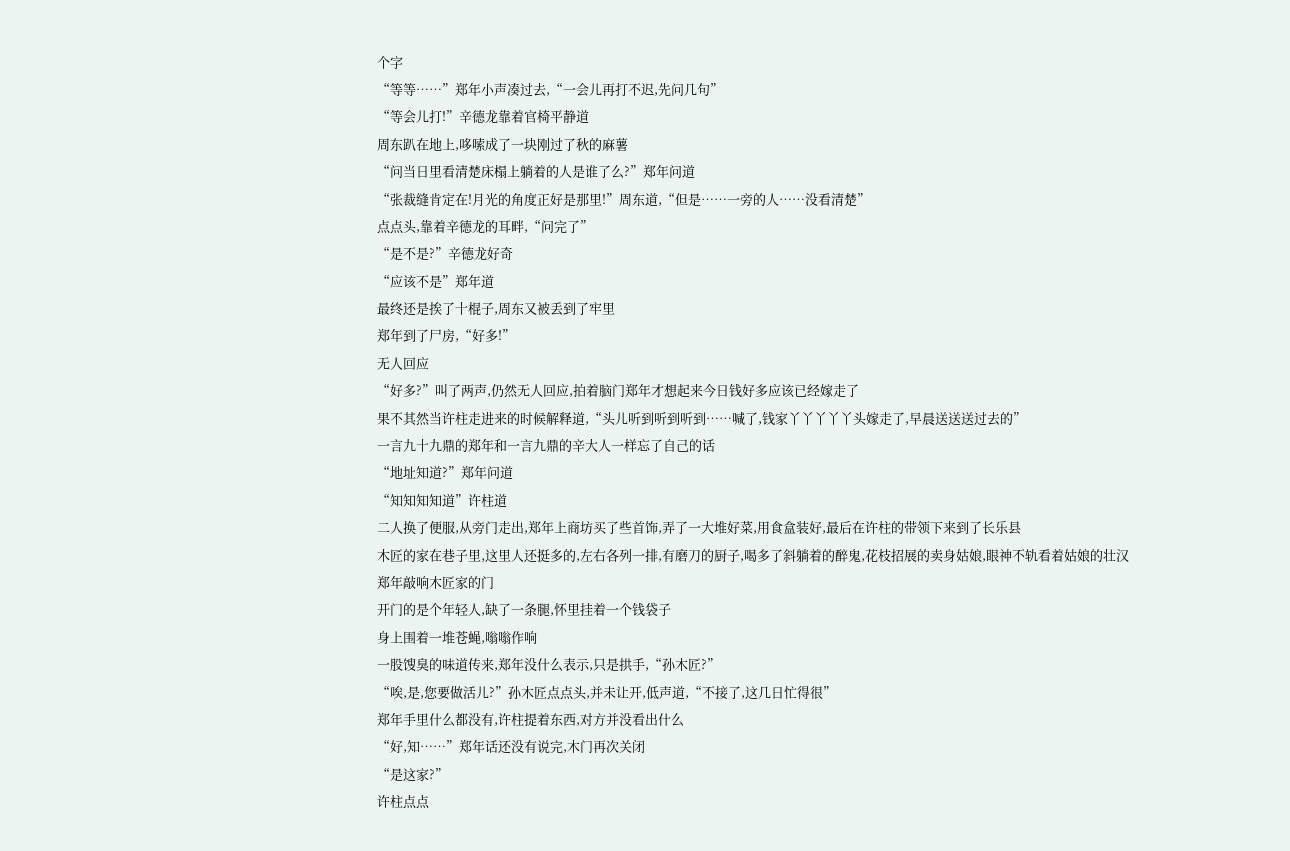个字
“等等……”郑年小声凑过去,“一会儿再打不迟,先问几句”
“等会儿打!”辛德龙靠着官椅平静道
周东趴在地上,哆嗦成了一块刚过了秋的麻薯
“问当日里看清楚床榻上躺着的人是谁了么?”郑年问道
“张裁缝肯定在!月光的角度正好是那里!”周东道,“但是……一旁的人……没看清楚”
点点头,靠着辛德龙的耳畔,“问完了”
“是不是?”辛德龙好奇
“应该不是”郑年道
最终还是挨了十棍子,周东又被丢到了牢里
郑年到了尸房,“好多!”
无人回应
“好多?”叫了两声,仍然无人回应,拍着脑门郑年才想起来今日钱好多应该已经嫁走了
果不其然当许柱走进来的时候解释道,“头儿听到听到听到……喊了,钱家丫丫丫丫丫头嫁走了,早晨送送送过去的”
一言九十九鼎的郑年和一言九鼎的辛大人一样忘了自己的话
“地址知道?”郑年问道
“知知知知道”许柱道
二人换了便服,从旁门走出,郑年上商坊买了些首饰,弄了一大堆好菜,用食盒装好,最后在许柱的带领下来到了长乐县
木匠的家在巷子里,这里人还挺多的,左右各列一排,有磨刀的厨子,喝多了斜躺着的醉鬼,花枝招展的卖身姑娘,眼神不轨看着姑娘的壮汉
郑年敲响木匠家的门
开门的是个年轻人,缺了一条腿,怀里挂着一个钱袋子
身上围着一堆苍蝇,嗡嗡作响
一股馊臭的味道传来,郑年没什么表示,只是拱手,“孙木匠?”
“唉,是,您要做活儿?”孙木匠点点头,并未让开,低声道,“不接了,这几日忙得很”
郑年手里什么都没有,许柱提着东西,对方并没看出什么
“好,知……”郑年话还没有说完,木门再次关闭
“是这家?”
许柱点点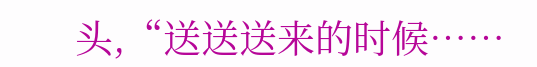头,“送送送来的时候……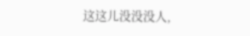这这儿没没没人,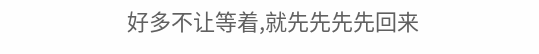好多不让等着,就先先先先回来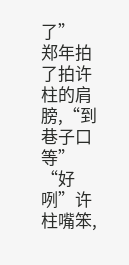了”
郑年拍了拍许柱的肩膀,“到巷子口等”
“好咧”许柱嘴笨,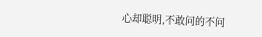心却聪明,不敢问的不问